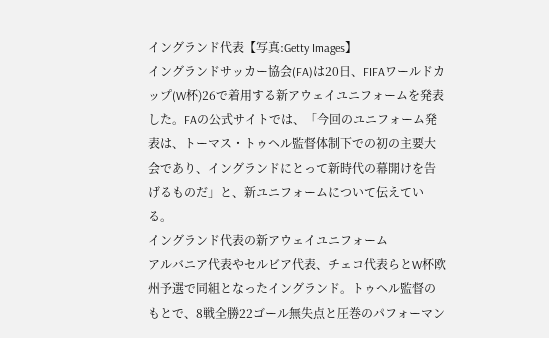イングランド代表【写真:Getty Images】
イングランドサッカー協会(FA)は20日、FIFAワールドカップ(W杯)26で着用する新アウェイユニフォームを発表した。FAの公式サイトでは、「今回のユニフォーム発表は、トーマス・トゥヘル監督体制下での初の主要大会であり、イングランドにとって新時代の幕開けを告げるものだ」と、新ユニフォームについて伝えている。
イングランド代表の新アウェイユニフォーム
アルバニア代表やセルビア代表、チェコ代表らとW杯欧州予選で同組となったイングランド。トゥヘル監督のもとで、8戦全勝22ゴール無失点と圧巻のパフォーマン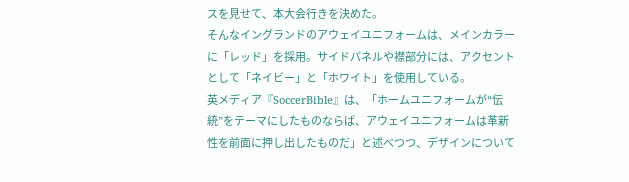スを見せて、本大会行きを決めた。
そんなイングランドのアウェイユニフォームは、メインカラーに「レッド」を採用。サイドパネルや襟部分には、アクセントとして「ネイビー」と「ホワイト」を使用している。
英メディア『SoccerBible』は、「ホームユニフォームが“伝統”をテーマにしたものならば、アウェイユニフォームは革新性を前面に押し出したものだ」と述べつつ、デザインについて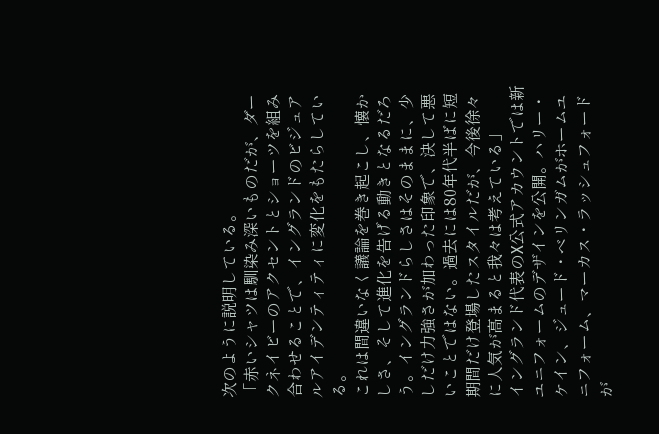次のように説明している。
「赤いシャツは馴染み深いものだが、ダークネイビーのアクセントとショーツを組み合わせることで、イングランドのビジュアルアイデンティティに変化をもたらしている。
これは間違いなく議論を巻き起こし、懐かしさ、そして進化を告げる動きとなるだろう。イングランドらしさはそのままに、少しだけ力強さが加わった印象で、決して悪いことではない。過去には80年代半ばに短期間だけ登場したスタイルだが、今後徐々に人気が高まると我々は考えている」
イングランド代表のX公式アカウントでは新ユニフォームのデザインを公開。ハリー・ケイン、ジュード・ベリンガムがホームユニフォーム、マーカス・ラッシュフォードが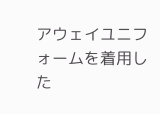アウェイユニフォームを着用した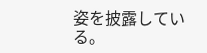姿を披露している。